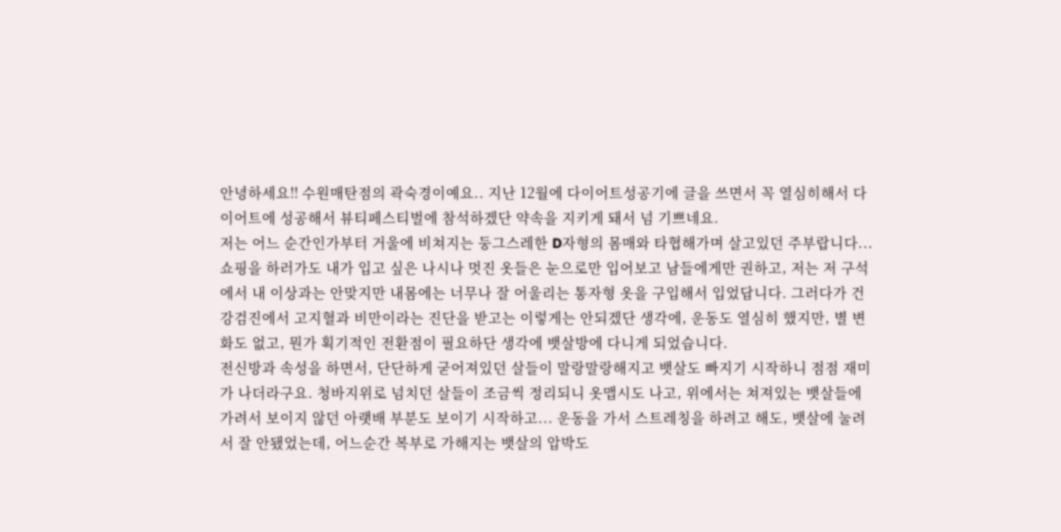안녕하세요!! 수원매탄점의 곽숙경이예요.. 지난 12월에 다이어트성공기에 글을 쓰면서 꼭 열심히해서 다이어트에 성공해서 뷰티페스티벌에 참석하겠단 약속을 지키게 돼서 넘 기쁘네요.
저는 어느 순간인가부터 거울에 비쳐지는 둥그스레한 D자형의 몸매와 타협해가며 살고있던 주부랍니다... 쇼핑을 하러가도 내가 입고 싶은 나시나 멋진 옷들은 눈으로만 입어보고 남들에게만 권하고, 저는 저 구석에서 내 이상과는 안맞지만 내몸에는 너무나 잘 어울리는 통자형 옷을 구입해서 입었답니다. 그러다가 건강검진에서 고지혈과 비만이라는 진단을 받고는 이렇게는 안되겠단 생각에, 운동도 열심히 했지만, 별 변화도 없고, 뭔가 획기적인 전환점이 필요하단 생각에 뱃살방에 다니게 되었습니다.
전신방과 속성을 하면서, 단단하게 굳어져있던 살들이 말랑말랑해지고 뱃살도 빠지기 시작하니 점점 재미가 나더라구요. 청바지위로 넘치던 살들이 조금씩 정리되니 옷맵시도 나고, 위에서는 쳐져있는 뱃살들에 가려서 보이지 않던 아랫배 부분도 보이기 시작하고... 운동을 가서 스트레칭을 하려고 해도, 뱃살에 눌려서 잘 안됐었는데, 어느순간 복부로 가해지는 뱃살의 압박도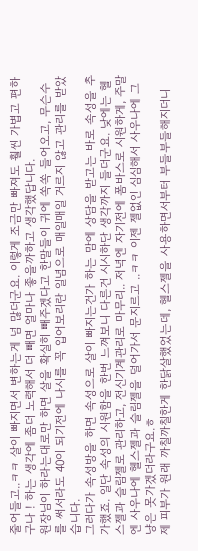줄어들고..ㅋㅋ 살이 빠지면서 변하는게 넘 많더군요. 이렇게 조금만 빠져도 훨씬 가볍고 편하구나 ! 하는 생각에 좀더 노력해서 더 빼면 얼마나 좋을까하고 생각했답니다.
원장님이 하라는대로만 하면 살을 확실히 빼주겠다고 한말들이 귀에 쏙쏙 들어오고, 무슨수를 써서라도 40이 되기전에 나시를 꼭 입어보리란 일념으로 매일매일 거르지 않고 관리를 받았습니다.
그러다가 속성방을 하면 속성으로 살이 빠지는건가 하는 맘에 상담을 받고는 바로 속성을 추가했죠. 일단 속성의 시원함을 한번 느껴보니 다른건 시시하단 생각까지 들더군요. 낮에는 헬스젤과 슬림젤로 관리하고, 전신기계관리로 마무리.. 저녁엔 자기전에 폼바스로 시원하게, 주말엔 사우나에 헬스젤과 슬림젤을 덜어가서 문지르고 ..ㅋㅋ 이젠 젤없인 심심해서 사우나에 그냥은 못가겠더라구요.ㅎ
제 피부가 원래 까칠까칠한게 한닭살했었는데, 헬스젤을 사용하면서부터 부들부들해지더니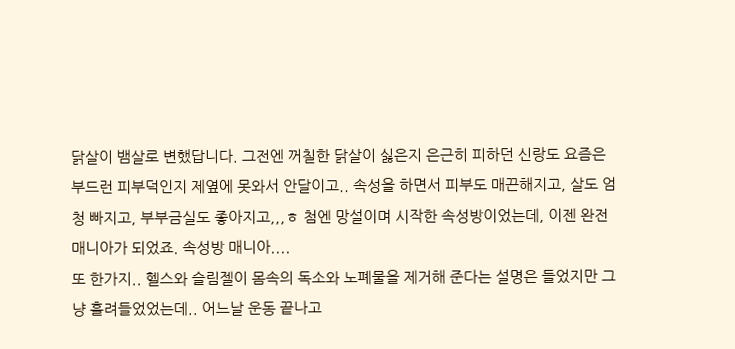닭살이 뱀살로 변했답니다. 그전엔 꺼칠한 닭살이 싫은지 은근히 피하던 신랑도 요즘은 부드런 피부덕인지 제옆에 못와서 안달이고.. 속성을 하면서 피부도 매끈해지고, 살도 엄청 빠지고, 부부금실도 좋아지고,,,ㅎ 첨엔 망설이며 시작한 속성방이었는데, 이젠 완전 매니아가 되었죠. 속성방 매니아....
또 한가지.. 헬스와 슬림젤이 몸속의 독소와 노폐물을 제거해 준다는 설명은 들었지만 그냥 흘려들었었는데.. 어느날 운동 끝나고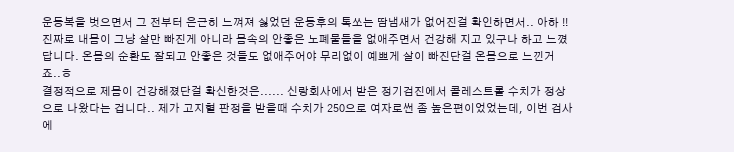운동복을 벗으면서 그 전부터 은근히 느껴져 싫었던 운동후의 톡쏘는 땀냄새가 없어진걸 확인하면서.. 아하 !! 진짜로 내몸이 그냥 살만 빠진게 아니라 몸속의 안좋은 노폐물들을 없애주면서 건강해 지고 있구나 하고 느꼈답니다. 온몸의 순환도 잘되고 안좋은 것들도 없애주어야 무리없이 예쁘게 살이 빠진단걸 온몸으로 느낀거죠..ㅎ
결정적으로 제몸이 건강해졌단걸 확신한것은...... 신랑회사에서 받은 정기검진에서 콜레스트롤 수치가 정상으로 나왔다는 겁니다.. 제가 고지혈 판정을 받을때 수치가 250으로 여자로썬 좀 높은편이었었는데, 이번 검사에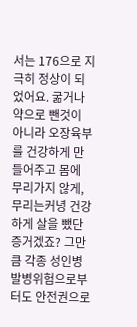서는 176으로 지극히 정상이 되었어요. 굶거나 약으로 뺀것이 아니라 오장육부를 건강하게 만들어주고 몸에 무리가지 않게, 무리는커녕 건강하게 살을 뺐단 증거겠죠? 그만큼 각종 성인병 발병위험으로부터도 안전권으로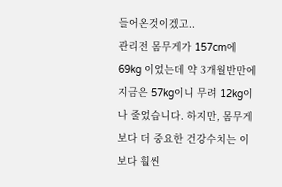들어온것이겠고..
관리전 몸무게가 157cm에 69kg 이었는데 약 3개월반만에 지금은 57kg이니 무려 12kg이나 줄었습니다. 하지만, 몸무게보다 더 중요한 건강수치는 이보다 훨씬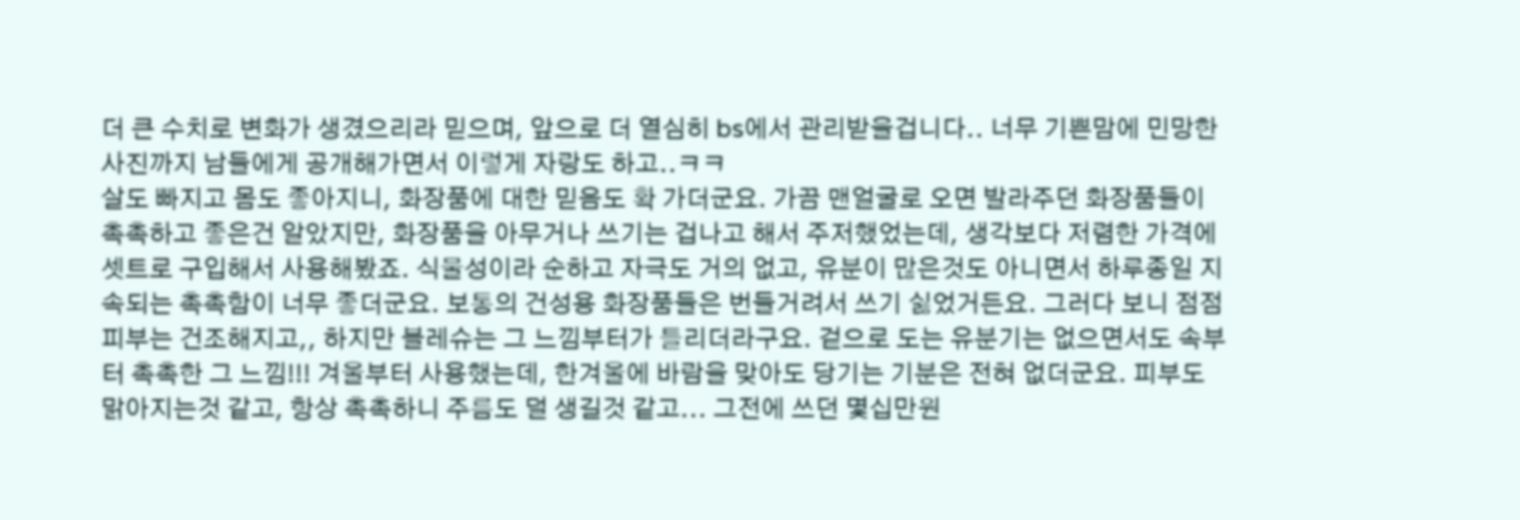더 큰 수치로 변화가 생겼으리라 믿으며, 앞으로 더 열심히 bs에서 관리받을겁니다.. 너무 기쁜맘에 민망한 사진까지 남들에게 공개해가면서 이렇게 자랑도 하고..ㅋㅋ
살도 빠지고 몸도 좋아지니, 화장품에 대한 믿음도 확 가더군요. 가끔 맨얼굴로 오면 발라주던 화장품들이 촉촉하고 좋은건 알았지만, 화장품을 아무거나 쓰기는 겁나고 해서 주저했었는데, 생각보다 저렴한 가격에 셋트로 구입해서 사용해봤죠. 식물성이라 순하고 자극도 거의 없고, 유분이 많은것도 아니면서 하루종일 지속되는 촉촉함이 너무 좋더군요. 보통의 건성용 화장품들은 번들거려서 쓰기 싫었거든요. 그러다 보니 점점 피부는 건조해지고,, 하지만 블레슈는 그 느낌부터가 틀리더라구요. 겉으로 도는 유분기는 없으면서도 속부터 촉촉한 그 느낌!!! 겨울부터 사용했는데, 한겨울에 바람을 맞아도 당기는 기분은 전혀 없더군요. 피부도 맑아지는것 같고, 항상 촉촉하니 주름도 덜 생길것 같고... 그전에 쓰던 몇십만원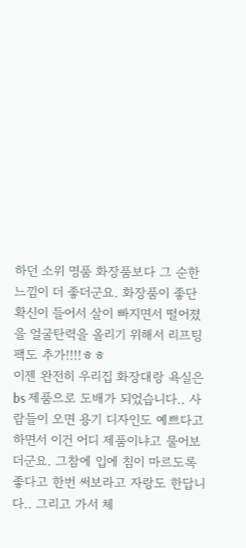하던 소위 명품 화장품보다 그 순한 느낌이 더 좋더군요. 화장품이 좋단 확신이 들어서 살이 빠지면서 떨어졌을 얼굴탄력을 올리기 위해서 리프팅팩도 추가!!!!ㅎㅎ
이젠 완전히 우리집 화장대랑 욕실은 bs 제품으로 도배가 되었습니다.. 사람들이 오면 용기 디자인도 예쁘다고 하면서 이건 어디 제품이냐고 물어보더군요. 그참에 입에 침이 마르도록 좋다고 한번 써보라고 자랑도 한답니다.. 그리고 가서 체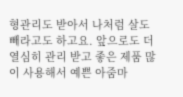형관리도 받아서 나처럼 살도 빼라고도 하고요. 앞으로도 더 열심히 관리 받고 좋은 제품 많이 사용해서 예쁜 아줌마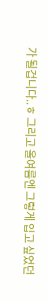가 될겁니다..ㅎ 그리고 올여름엔 그렇게 입고 싶었던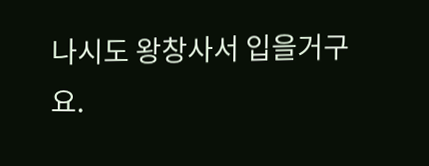나시도 왕창사서 입을거구요.